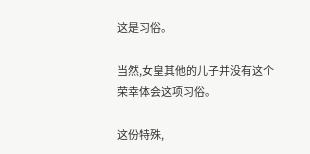这是习俗。

当然,女皇其他的儿子并没有这个荣幸体会这项习俗。

这份特殊,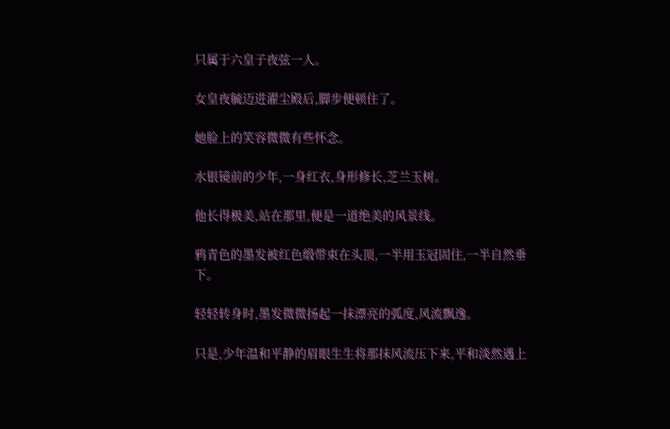只属于六皇子夜弦一人。

女皇夜毓迈进濯尘殿后,脚步便顿住了。

她脸上的笑容微微有些怀念。

水银镜前的少年,一身红衣,身形修长,芝兰玉树。

他长得极美,站在那里,便是一道绝美的风景线。

鸦青色的墨发被红色缎带束在头顶,一半用玉冠固住,一半自然垂下。

轻轻转身时,墨发微微扬起一抹漂亮的弧度,风流飘逸。

只是,少年温和平静的眉眼生生将那抹风流压下来,平和淡然遇上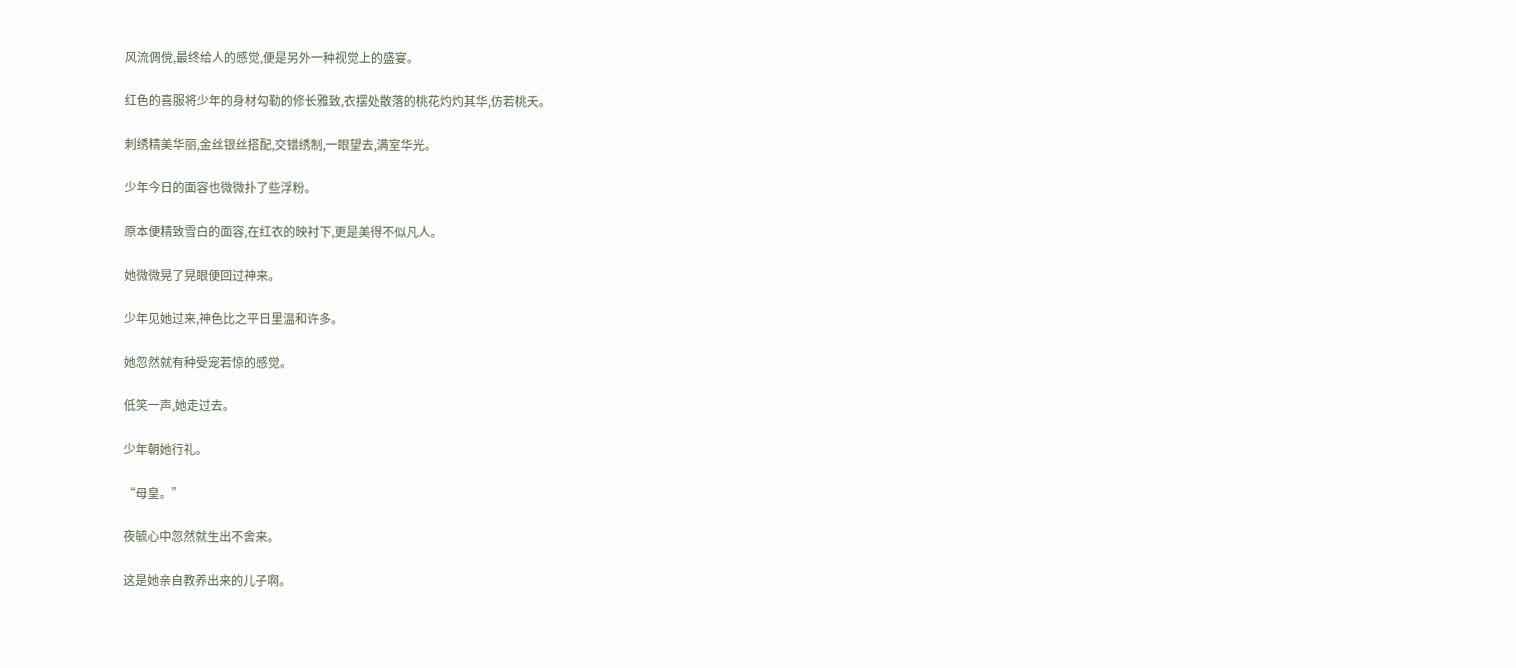风流倜傥,最终给人的感觉,便是另外一种视觉上的盛宴。

红色的喜服将少年的身材勾勒的修长雅致,衣摆处散落的桃花灼灼其华,仿若桃夭。

刺绣精美华丽,金丝银丝搭配,交错绣制,一眼望去,满室华光。

少年今日的面容也微微扑了些浮粉。

原本便精致雪白的面容,在红衣的映衬下,更是美得不似凡人。

她微微晃了晃眼便回过神来。

少年见她过来,神色比之平日里温和许多。

她忽然就有种受宠若惊的感觉。

低笑一声,她走过去。

少年朝她行礼。

“母皇。”

夜毓心中忽然就生出不舍来。

这是她亲自教养出来的儿子啊。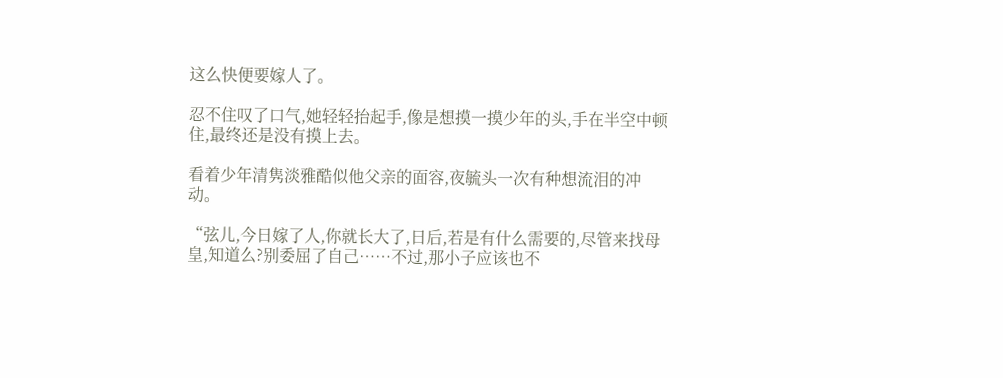这么快便要嫁人了。

忍不住叹了口气,她轻轻抬起手,像是想摸一摸少年的头,手在半空中顿住,最终还是没有摸上去。

看着少年清隽淡雅酷似他父亲的面容,夜毓头一次有种想流泪的冲动。

“弦儿,今日嫁了人,你就长大了,日后,若是有什么需要的,尽管来找母皇,知道么?别委屈了自己……不过,那小子应该也不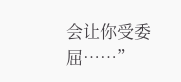会让你受委屈……”